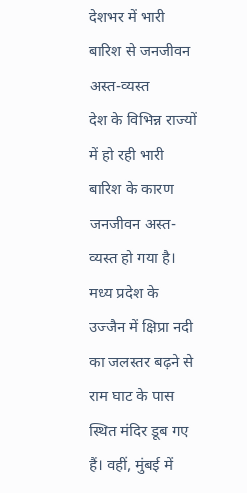देशभर में भारी बारिश से जनजीवन अस्त-व्यस्त
देश के विभिन्न राज्यों में हो रही भारी बारिश के कारण जनजीवन अस्त-व्यस्त हो गया है। मध्य प्रदेश के उज्जैन में क्षिप्रा नदी का जलस्तर बढ़ने से राम घाट के पास स्थित मंदिर डूब गए हैं। वहीं, मुंबई में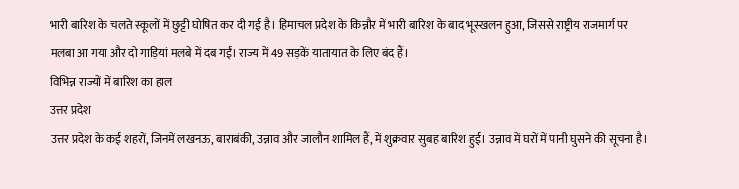भारी बारिश के चलते स्कूलों में छुट्टी घोषित कर दी गई है। हिमाचल प्रदेश के किन्नौर में भारी बारिश के बाद भूस्खलन हुआ, जिससे राष्ट्रीय राजमार्ग पर मलबा आ गया और दो गाड़ियां मलबे में दब गईं। राज्य में 49 सड़कें यातायात के लिए बंद हैं।
विभिन्न राज्यों में बारिश का हाल
उत्तर प्रदेश
उत्तर प्रदेश के कई शहरों, जिनमें लखनऊ, बाराबंकी, उन्नाव और जालौन शामिल हैं, में शुक्रवार सुबह बारिश हुई। उन्नाव में घरों में पानी घुसने की सूचना है।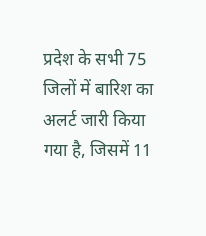प्रदेश के सभी 75 जिलों में बारिश का अलर्ट जारी किया गया है, जिसमें 11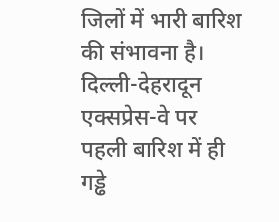जिलों में भारी बारिश की संभावना है। दिल्ली-देहरादून एक्सप्रेस-वे पर पहली बारिश में ही गड्ढे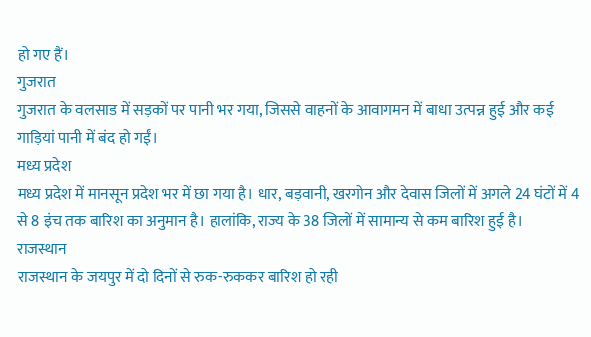हो गए हैं।
गुजरात
गुजरात के वलसाड में सड़कों पर पानी भर गया, जिससे वाहनों के आवागमन में बाधा उत्पन्न हुई और कई गाड़ियां पानी में बंद हो गईं।
मध्य प्रदेश
मध्य प्रदेश में मानसून प्रदेश भर में छा गया है। धार, बड़वानी, खरगोन और देवास जिलों में अगले 24 घंटों में 4 से 8 इंच तक बारिश का अनुमान है। हालांकि, राज्य के 38 जिलों में सामान्य से कम बारिश हुई है।
राजस्थान
राजस्थान के जयपुर में दो दिनों से रुक-रुककर बारिश हो रही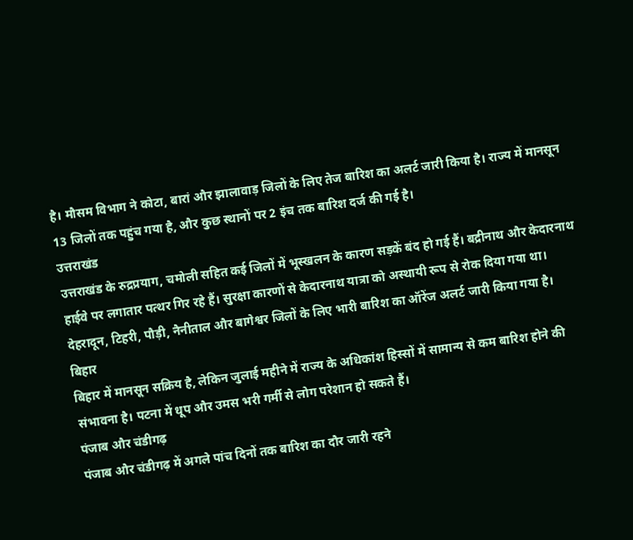है। मौसम विभाग ने कोटा, बारां और झालावाड़ जिलों के लिए तेज बारिश का अलर्ट जारी किया है। राज्य में मानसून 13 जिलों तक पहुंच गया है, और कुछ स्थानों पर 2 इंच तक बारिश दर्ज की गई है।
उत्तराखंड
उत्तराखंड के रुद्रप्रयाग, चमोली सहित कई जिलों में भूस्खलन के कारण सड़कें बंद हो गई हैं। बद्रीनाथ और केदारनाथ हाईवे पर लगातार पत्थर गिर रहे हैं। सुरक्षा कारणों से केदारनाथ यात्रा को अस्थायी रूप से रोक दिया गया था। देहरादून, टिहरी, पौड़ी, नैनीताल और बागेश्वर जिलों के लिए भारी बारिश का ऑरेंज अलर्ट जारी किया गया है।
बिहार
बिहार में मानसून सक्रिय है, लेकिन जुलाई महीने में राज्य के अधिकांश हिस्सों में सामान्य से कम बारिश होने की संभावना है। पटना में धूप और उमस भरी गर्मी से लोग परेशान हो सकते हैं।
पंजाब और चंडीगढ़
पंजाब और चंडीगढ़ में अगले पांच दिनों तक बारिश का दौर जारी रहने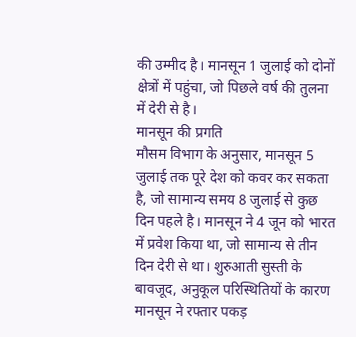की उम्मीद है। मानसून 1 जुलाई को दोनों क्षेत्रों में पहुंचा, जो पिछले वर्ष की तुलना में देरी से है।
मानसून की प्रगति
मौसम विभाग के अनुसार, मानसून 5 जुलाई तक पूरे देश को कवर कर सकता है, जो सामान्य समय 8 जुलाई से कुछ दिन पहले है। मानसून ने 4 जून को भारत में प्रवेश किया था, जो सामान्य से तीन दिन देरी से था। शुरुआती सुस्ती के बावजूद, अनुकूल परिस्थितियों के कारण मानसून ने रफ्तार पकड़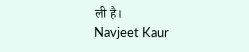ली है।
Navjeet Kaur